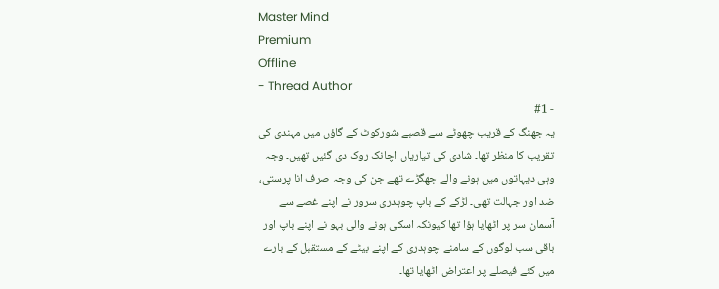Master Mind
Premium
Offline
- Thread Author
- #1
یہ جھنگ کے قریب چھوٹے سے قصبے شورکوٹ کے گاؤں میں مہندی کی تقریب کا منظر تھا۔ شادی کی تیاریاں اچانک روک دی گئیں تھیں۔ وجہ وہی دیہاتوں میں ہونے والے جھگڑے تھے جن کی وجہ صرف انا پرستی، ضد اور جہالت تھی۔ لڑکے کے باپ چوہدری سرور نے اپنے غصے سے آسمان سر پر اٹھایا ہؤا تھا کیونکہ اسکی ہونے والی بہو نے اپنے باپ اور باقی سب لوگوں کے سامنے چوہدری کے اپنے بیٹے کے مستقبل کے بارے میں کئے فیصلے پر اعتراض اٹھایا تھا۔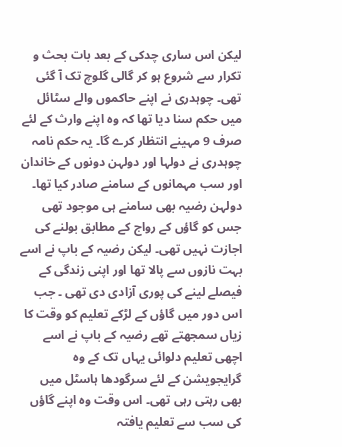لیکن اس ساری چدکی کے بعد بات بحث و تکرار سے شروع ہو کر گالی گلوچ تک آ گئی تھی۔ چوہدری نے اپنے حاکموں والے سٹائل میں حکم سنا دیا تھا کہ وہ اپنے وارث کے لئے صرف 9 مہینے انتظار کرے گا۔ یہ حکم نامہ چوہدری نے دولہا اور دولہن دونوں کے خاندان اور سب مہمانوں کے سامنے صادر کیا تھا۔ دولہن رضیہ بھی سامنے ہی موجود تھی جس کو گاؤں کے رواج کے مطابق بولنے کی اجازت نہیں تھی۔ لیکن رضیہ کے باپ نے اسے بہت نازوں سے پالا تھا اور اپنی زندگی کے فیصلے لینے کی پوری آزادی دی تھی ۔ جب اس دور میں گاؤں کے لڑکے تعلیم کو وقت کا زیاں سمجھتے تھے رضیہ کے باپ نے اسے اچھی تعلیم دلوائی یہاں تک کے وہ گرایجویشن کے لئے سرگودھا ہاسٹل میں بھی رہتی رہی تھی۔ اس وقت وہ اپنے گاؤں کی سب سے تعلیم یافتہ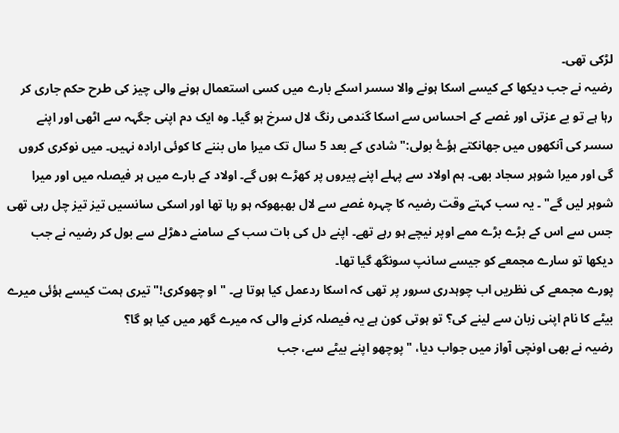لڑکی تھی۔
رضیہ نے جب دیکھا کے کیسے اسکا ہونے والا سسر اسکے بارے میں کسی استعمال ہونے والی چیز کی طرح حکم جاری کر رہا ہے تو بے عزتی اور غصے کے احساس سے اسکا گندمی رنگ لال سرخ ہو گیا۔ وہ ایک دم اپنی جگہہ سے اٹھی اور اپنے سسر کی آنکھوں میں جھانکتے ہؤۓ بولی:" شادی کے بعد 5 سال تک میرا ماں بننے کا کوئی ارادہ نہیں۔ میں نوکری کروں گی اور میرا شوہر سجاد بھی۔ ہم اولاد سے پہلے اپنے پیروں پر کھڑے ہوں گے۔ اولاد کے بارے میں ہر فیصلہ میں اور میرا شوہر لیں گے" ۔ یہ سب کہتے وقت رضیہ کا چہرہ غصے سے لال بھبھوکہ ہو رہا تھا اور اسکی سانسیں تیز تیز چل رہی تھی جس سے اس کے بڑے بڑے ممے اوپر نیچے ہو رہے تھے۔ اپنے دل کی بات سب کے سامنے دھڑلے سے بول کر رضیہ نے جب دیکھا تو سارے مجمعے کو جیسے سانپ سونگھ گیا تھا۔
پورے مجمعے کی نظریں اب چوہدری سرور پر تھی کہ اسکا ردعمل کیا ہوتا ہے۔ "او چھوکری!" تیری ہمت کیسے ہؤئی میرے بیٹے کا نام اپنی زبان سے لینے کی؟ تو ہوتی کون ہے یہ فیصلہ کرنے والی کہ میرے گھر میں کیا ہو گا؟
رضیہ نے بھی اونچی آواز میں جواب دیا، "پوچھو اپنے بیٹے سے، جب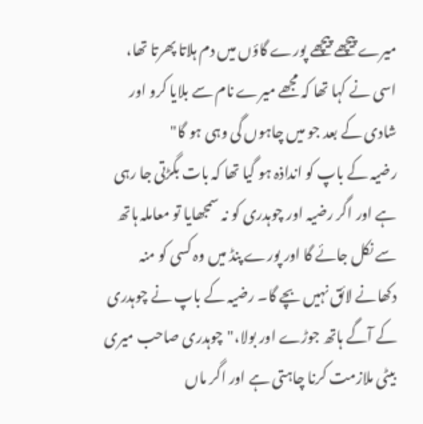میرے پیچھے پیچھے پورے گاؤں میں دم ہلاتا پھرتا تھا، اسی نے کہا تھا کہ مجھے میرے نام سے بلایا کرو اور شادی کے بعد جو میں چاہوں گی وہی ہو گا"
رضیہ کے باپ کو انداذہ ہو گیا تھا کہ بات بگڑتی جا رہی ہے اور اگر رضیہ اور چوہدری کو نہ سمجھایا تو معاملہ ہاتھ سے نکل جائے گا اور پورے پنڈ میں وہ کسی کو منہ دکھانے لائق نہیں بچے گا۔ رضیہ کے باپ نے چوہدری کے آگے ہاتھ جوڑے اور بولا،"چوہدری صاحب میری بیٹی ملازمت کرنا چاہتی ہے اور اگر ماں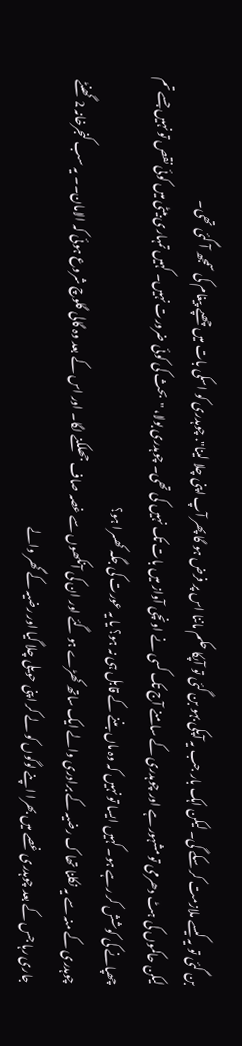بن گئی تو یہ کیسے ملازمت کر سکے گی۔ لیکن اہک بار جب یہ آپکی بہو بن گئی تو آپکا حکم ماننا اس پر فرض ہو گا پھر آپ اپنی چلا لینا". چوہدری کو اسکی بات میں چھپے پیغام کی سمجھ آ گئی تھی۔
لیکن حاکموں کی ہٹ دھرمی تو مشہور ہے اور چوہدری کے سامنے آج تک کسی نے اونچی آواز میں بات تک نہیں کی تھی۔ چوہدری بولا، "بحث کی کوئی ضرورت نہیں۔ کہیں تمہاری بیٹی میں کوئی نقص تو نہیں جسے تم چھپانے کی کوشش کر رہے ہو۔ کہیں ایسا تو نہیں کہ وہ ماں بننے کے قابل ہی نہ ہو؟ یا یہ عورت کی جگہ کھسرا ہو؟
چوہدری کے منہ سے یہ نکلنا تھا ک رضیہ کے برادری والے ایک ساتھ کھڑے ہو گئے اور ان کی آنکھوں سے غصہ صاف جھلکنے لگا۔ اور اس کے بعد وہ گالی گلوچ شروع ہوئی کہ الامان۔۔ یہ سب کنجرخانہ 2 گھنٹے جاری رہا جس کے بعد چوہدری غصے میں بھرا اپنے لوگوں کو لے کر اپنی حویلی چلا گیا اور رضیہ کے گھر والے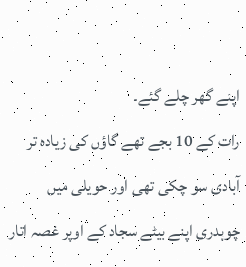اپنے گھر چلے گئے۔
رات کے 10 بجے تھے گاؤں کی زیادہ تر آبادی سو چکی تھی اور حویلی میں چوہدری اپنے بیٹے سجاد کے اوپر غصہ اتار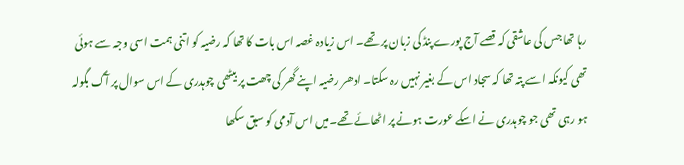رہا تھا جس کی عاشقی کہ قصے آج پورے پنڈ کی زبان پر تھے۔ اس زیادہ غصہ اس بات کا تھا کہ رضیہ کو اتنی ہمت اسی وجہ سے ہوئی تھی کیونکہ اسے پتہ تھا کہ سجاد اس کے بغیر نہیں رہ سکتا۔ ادھر رضیہ اپنے گھر کی چھت پر بیٹھی چوہدری کے اس سوال پر آگ بگولہ ہو رہی تھی جو چوہدری نے اسکے عورت ہونے پر اٹھائے تھے۔میں اس آدمی کو سبق سکھا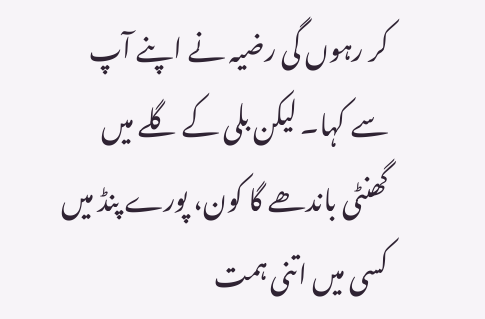کر رہوں گی رضیہ نے اپنے آپ سے کہا۔ لیکن بلی کے گلے میں گھنٹی باندھے گا کون، پورے پنڈ میں کسی میں اتنی ہمت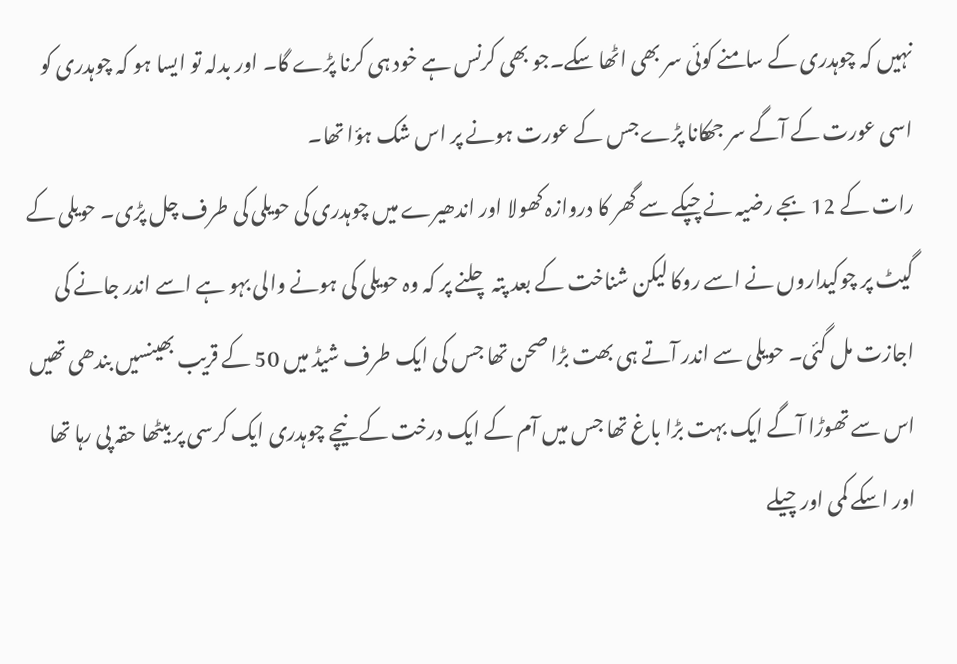نہیں کہ چوہدری کے سامنے کوئی سر بھی اٹھا سکے۔جو بھی کرنس ہے خود ہی کرنا پڑے گا۔ اور بدلہ تو ایسا ہو کہ چوہدری کو اسی عورت کے آگے سر جھکانا پڑے جس کے عورت ہونے پر اس شک ہؤا تھا۔
رات کے 12 بجے رضیہ نے چپکے سے گھر کا دروازہ کھولا اور اندھیرے میں چوہدری کی حویلی کی طرف چل پڑی۔ حویلی کے گیٹ پر چوکیداروں نے اسے روکا لیکن شناخت کے بعد پتہ چلنے پر کہ وہ حویلی کی ہونے والی بہو ہے اسے اندر جانے کی اجازت مل گئی۔ حویلی سے اندر آتے ہی بھت بڑا صحن تھا جس کی ایک طرف شیڈ میں 50 کے قریب بھینسیں بندھی تھیں اس سے تھوڑا آگے ایک بہت بڑا باغ تھا جس میں آم کے ایک درخت کے نیچے چوہدری ایک کرسی پر بیٹھا حقہ پی رہا تھا اور اسکے کمی اور چیلے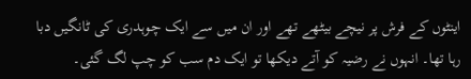اینٹوں کے فرش پر نیچے بیٹھے تھے اور ان میں سے ایک چوہدری کی ٹانگیں دبا رہا تھا۔ انہوں نے رضیہ کو آتے دیکھا تو ایک دم سب کو چپ لگ گئی۔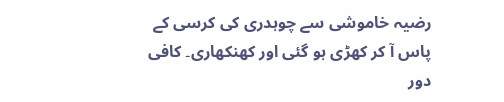رضیہ خاموشی سے چوہدری کی کرسی کے پاس آ کر کھڑی ہو گئی اور کھنکھاری۔ کافی دور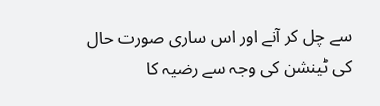سے چل کر آنے اور اس ساری صورت حال کی ٹینشن کی وجہ سے رضیہ کا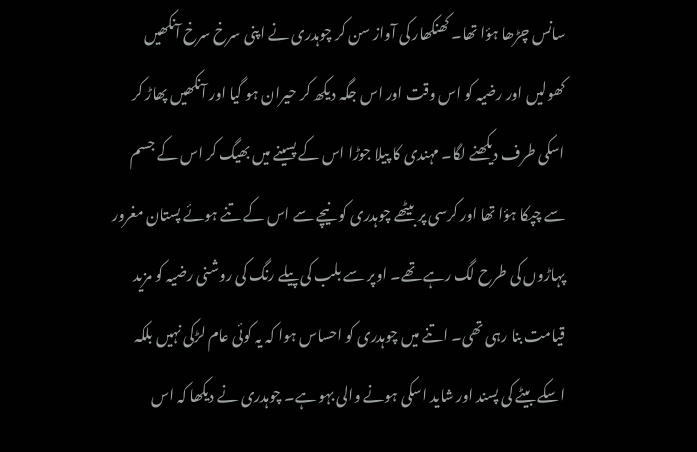سانس چڑھا ہؤا تھا۔ کھنکھار کی آواز سن کر چوہدری نے اپنی سرخ سرخ آنکھیں کھولیں اور رضیہ کو اس وقت اور اس جگہ دیکھ کر حیران ہو گیا اور آنکھیں پھاڑ کر اسکی طرف دیکھنے لگا۔ مہندی کا پیلا جوڑا اس کے پسینے میں بھیگ کر اس کے جسم سے چپکا ہؤا تھا اور کرسی پر بیٹھے چوہدری کو نیچے سے اس کے تنے ہوئے پستان مغرور پہاڑوں کی طرح لگ رہے تھے۔ اوپر سے بلب کی پیلے رنگ کی روشنی رضیہ کو مزید قیامت بنا رہی تھی۔ اتنے میں چوہدری کو احساس ہوا کہ یہ کوئی عام لڑکی نہیں بلکہ اسکے بیٹے کی پسند اور شاید اسکی ہونے والی بہو ہے۔ چوہدری نے دیکھا کہ اس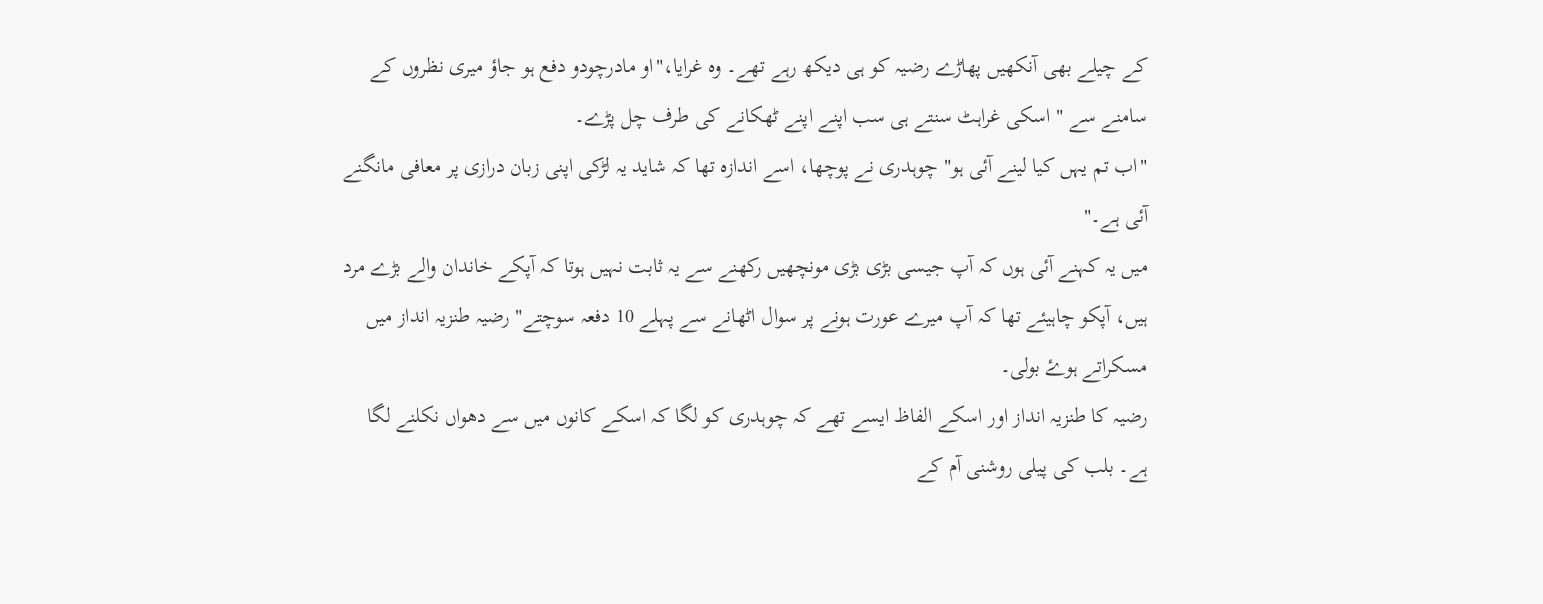کے چیلے بھی آنکھیں پھاڑے رضیہ کو ہی دیکھ رہے تھے۔ وہ غرایا،"او مادرچودو دفع ہو جاؤ میری نظروں کے سامنے سے " اسکی غراہٹ سنتے ہی سب اپنے اپنے ٹھکانے کی طرف چل پڑے۔
"اب تم یہں کیا لینے آئی ہو" چوہدری نے پوچھا، اسے اندازہ تھا کہ شاید یہ لڑکی اپنی زبان درازی پر معافی مانگنے آئی ہے۔"
میں یہ کہنے آئی ہوں کہ آپ جیسی بڑی بڑی مونچھیں رکھنے سے یہ ثابت نہیں ہوتا کہ آپکے خاندان والے بڑے مرد ہیں، آپکو چاہیئے تھا کہ آپ میرے عورت ہونے پر سوال اٹھانے سے پہلے 10 دفعہ سوچتے" رضیہ طنزیہ انداز میں مسکراتے ہوۓ بولی۔
رضیہ کا طنزیہ انداز اور اسکے الفاظ ایسے تھے کہ چوہدری کو لگا کہ اسکے کانوں میں سے دھواں نکلنے لگا ہے۔ بلب کی پیلی روشنی آم کے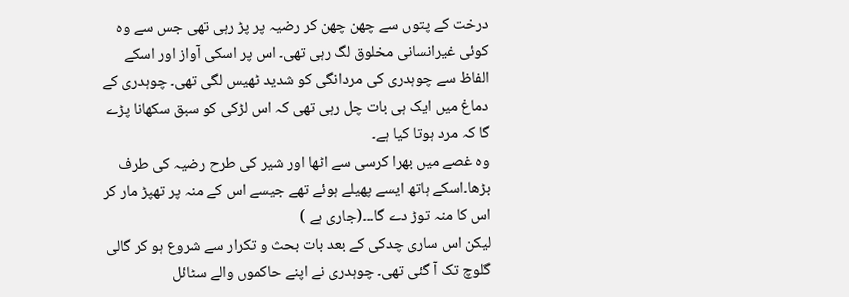درخت کے پتوں سے چھن چھن کر رضیہ پر پڑ رہی تھی جس سے وہ کوئی غیرانسانی مخلوق لگ رہی تھی۔ اس پر اسکی آواز اور اسکے الفاظ سے چوہدری کی مردانگی کو شدید ٹھیس لگی تھی۔ چوہدری کے دماغ میں ایک ہی بات چل رہی تھی کہ اس لڑکی کو سبق سکھانا پڑے گا کہ مرد ہوتا کیا ہے۔
وہ غصے میں بھرا کرسی سے اٹھا اور شیر کی طرح رضیہ کی طرف بڑھا۔اسکے ہاتھ ایسے پھیلے ہوئے تھے جیسے اس کے منہ پر تھپڑ مار کر اس کا منہ توڑ دے گا۔۔۔(جاری ہے )
لیکن اس ساری چدکی کے بعد بات بحث و تکرار سے شروع ہو کر گالی گلوچ تک آ گئی تھی۔ چوہدری نے اپنے حاکموں والے سٹائل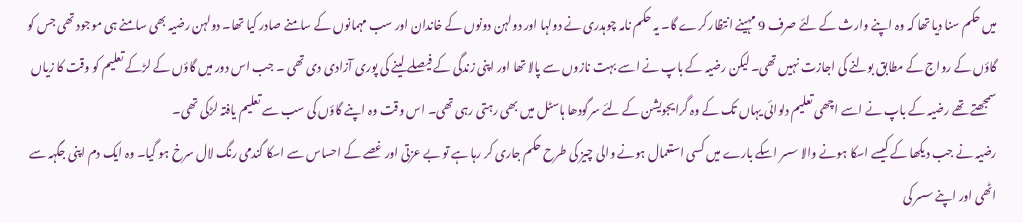میں حکم سنا دیا تھا کہ وہ اپنے وارث کے لئے صرف 9 مہینے انتظار کرے گا۔ یہ حکم نامہ چوہدری نے دولہا اور دولہن دونوں کے خاندان اور سب مہمانوں کے سامنے صادر کیا تھا۔ دولہن رضیہ بھی سامنے ہی موجود تھی جس کو گاؤں کے رواج کے مطابق بولنے کی اجازت نہیں تھی۔ لیکن رضیہ کے باپ نے اسے بہت نازوں سے پالا تھا اور اپنی زندگی کے فیصلے لینے کی پوری آزادی دی تھی ۔ جب اس دور میں گاؤں کے لڑکے تعلیم کو وقت کا زیاں سمجھتے تھے رضیہ کے باپ نے اسے اچھی تعلیم دلوائی یہاں تک کے وہ گرایجویشن کے لئے سرگودھا ہاسٹل میں بھی رہتی رہی تھی۔ اس وقت وہ اپنے گاؤں کی سب سے تعلیم یافتہ لڑکی تھی۔
رضیہ نے جب دیکھا کے کیسے اسکا ہونے والا سسر اسکے بارے میں کسی استعمال ہونے والی چیز کی طرح حکم جاری کر رہا ہے تو بے عزتی اور غصے کے احساس سے اسکا گندمی رنگ لال سرخ ہو گیا۔ وہ ایک دم اپنی جگہہ سے اٹھی اور اپنے سسر کی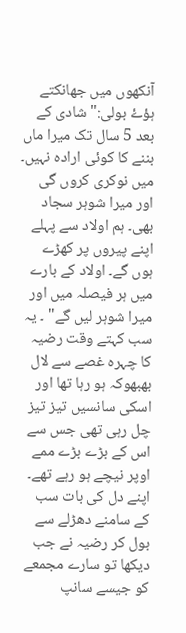آنکھوں میں جھانکتے ہؤۓ بولی:" شادی کے بعد 5 سال تک میرا ماں بننے کا کوئی ارادہ نہیں۔ میں نوکری کروں گی اور میرا شوہر سجاد بھی۔ ہم اولاد سے پہلے اپنے پیروں پر کھڑے ہوں گے۔ اولاد کے بارے میں ہر فیصلہ میں اور میرا شوہر لیں گے" ۔ یہ سب کہتے وقت رضیہ کا چہرہ غصے سے لال بھبھوکہ ہو رہا تھا اور اسکی سانسیں تیز تیز چل رہی تھی جس سے اس کے بڑے بڑے ممے اوپر نیچے ہو رہے تھے۔ اپنے دل کی بات سب کے سامنے دھڑلے سے بول کر رضیہ نے جب دیکھا تو سارے مجمعے کو جیسے سانپ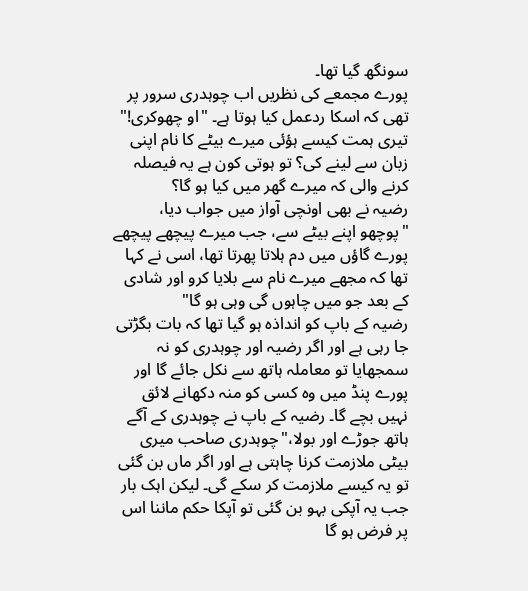سونگھ گیا تھا۔
پورے مجمعے کی نظریں اب چوہدری سرور پر تھی کہ اسکا ردعمل کیا ہوتا ہے۔ "او چھوکری!" تیری ہمت کیسے ہؤئی میرے بیٹے کا نام اپنی زبان سے لینے کی؟ تو ہوتی کون ہے یہ فیصلہ کرنے والی کہ میرے گھر میں کیا ہو گا؟
رضیہ نے بھی اونچی آواز میں جواب دیا، "پوچھو اپنے بیٹے سے، جب میرے پیچھے پیچھے پورے گاؤں میں دم ہلاتا پھرتا تھا، اسی نے کہا تھا کہ مجھے میرے نام سے بلایا کرو اور شادی کے بعد جو میں چاہوں گی وہی ہو گا"
رضیہ کے باپ کو انداذہ ہو گیا تھا کہ بات بگڑتی جا رہی ہے اور اگر رضیہ اور چوہدری کو نہ سمجھایا تو معاملہ ہاتھ سے نکل جائے گا اور پورے پنڈ میں وہ کسی کو منہ دکھانے لائق نہیں بچے گا۔ رضیہ کے باپ نے چوہدری کے آگے ہاتھ جوڑے اور بولا،"چوہدری صاحب میری بیٹی ملازمت کرنا چاہتی ہے اور اگر ماں بن گئی تو یہ کیسے ملازمت کر سکے گی۔ لیکن اہک بار جب یہ آپکی بہو بن گئی تو آپکا حکم ماننا اس پر فرض ہو گا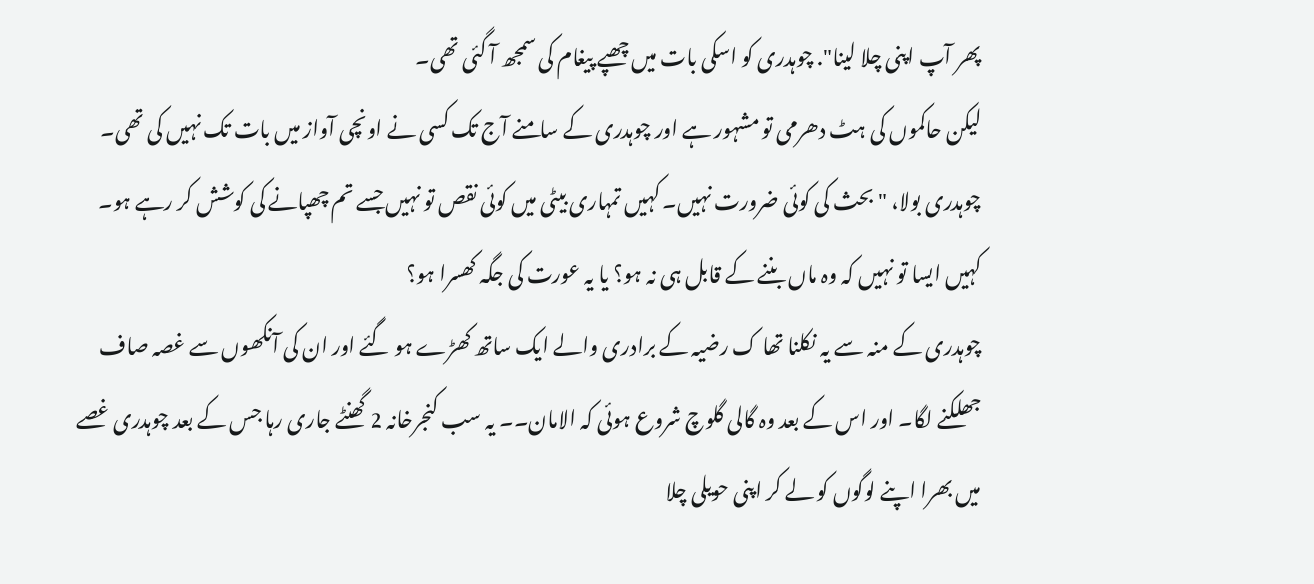پھر آپ اپنی چلا لینا". چوہدری کو اسکی بات میں چھپے پیغام کی سمجھ آ گئی تھی۔
لیکن حاکموں کی ہٹ دھرمی تو مشہور ہے اور چوہدری کے سامنے آج تک کسی نے اونچی آواز میں بات تک نہیں کی تھی۔ چوہدری بولا، "بحث کی کوئی ضرورت نہیں۔ کہیں تمہاری بیٹی میں کوئی نقص تو نہیں جسے تم چھپانے کی کوشش کر رہے ہو۔ کہیں ایسا تو نہیں کہ وہ ماں بننے کے قابل ہی نہ ہو؟ یا یہ عورت کی جگہ کھسرا ہو؟
چوہدری کے منہ سے یہ نکلنا تھا ک رضیہ کے برادری والے ایک ساتھ کھڑے ہو گئے اور ان کی آنکھوں سے غصہ صاف جھلکنے لگا۔ اور اس کے بعد وہ گالی گلوچ شروع ہوئی کہ الامان۔۔ یہ سب کنجرخانہ 2 گھنٹے جاری رہا جس کے بعد چوہدری غصے میں بھرا اپنے لوگوں کو لے کر اپنی حویلی چلا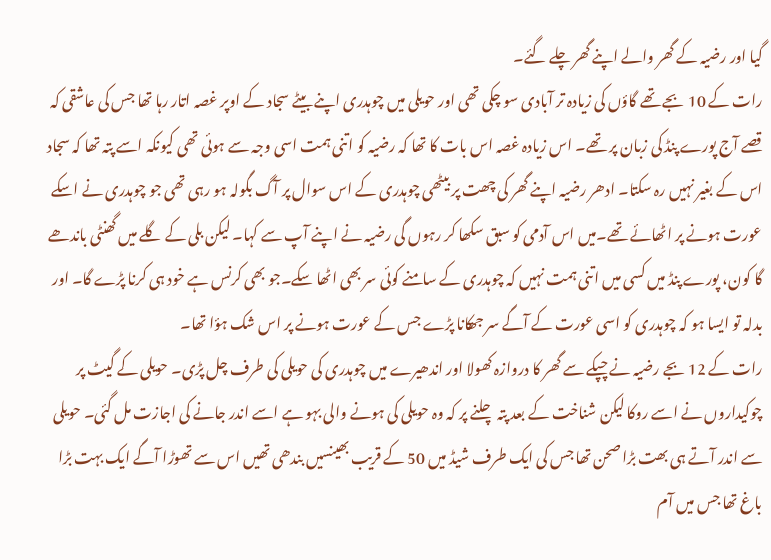گیا اور رضیہ کے گھر والے اپنے گھر چلے گئے۔
رات کے 10 بجے تھے گاؤں کی زیادہ تر آبادی سو چکی تھی اور حویلی میں چوہدری اپنے بیٹے سجاد کے اوپر غصہ اتار رہا تھا جس کی عاشقی کہ قصے آج پورے پنڈ کی زبان پر تھے۔ اس زیادہ غصہ اس بات کا تھا کہ رضیہ کو اتنی ہمت اسی وجہ سے ہوئی تھی کیونکہ اسے پتہ تھا کہ سجاد اس کے بغیر نہیں رہ سکتا۔ ادھر رضیہ اپنے گھر کی چھت پر بیٹھی چوہدری کے اس سوال پر آگ بگولہ ہو رہی تھی جو چوہدری نے اسکے عورت ہونے پر اٹھائے تھے۔میں اس آدمی کو سبق سکھا کر رہوں گی رضیہ نے اپنے آپ سے کہا۔ لیکن بلی کے گلے میں گھنٹی باندھے گا کون، پورے پنڈ میں کسی میں اتنی ہمت نہیں کہ چوہدری کے سامنے کوئی سر بھی اٹھا سکے۔جو بھی کرنس ہے خود ہی کرنا پڑے گا۔ اور بدلہ تو ایسا ہو کہ چوہدری کو اسی عورت کے آگے سر جھکانا پڑے جس کے عورت ہونے پر اس شک ہؤا تھا۔
رات کے 12 بجے رضیہ نے چپکے سے گھر کا دروازہ کھولا اور اندھیرے میں چوہدری کی حویلی کی طرف چل پڑی۔ حویلی کے گیٹ پر چوکیداروں نے اسے روکا لیکن شناخت کے بعد پتہ چلنے پر کہ وہ حویلی کی ہونے والی بہو ہے اسے اندر جانے کی اجازت مل گئی۔ حویلی سے اندر آتے ہی بھت بڑا صحن تھا جس کی ایک طرف شیڈ میں 50 کے قریب بھینسیں بندھی تھیں اس سے تھوڑا آگے ایک بہت بڑا باغ تھا جس میں آم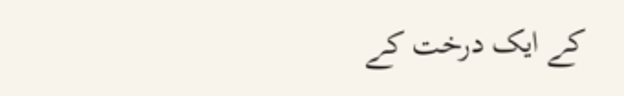کے ایک درخت کے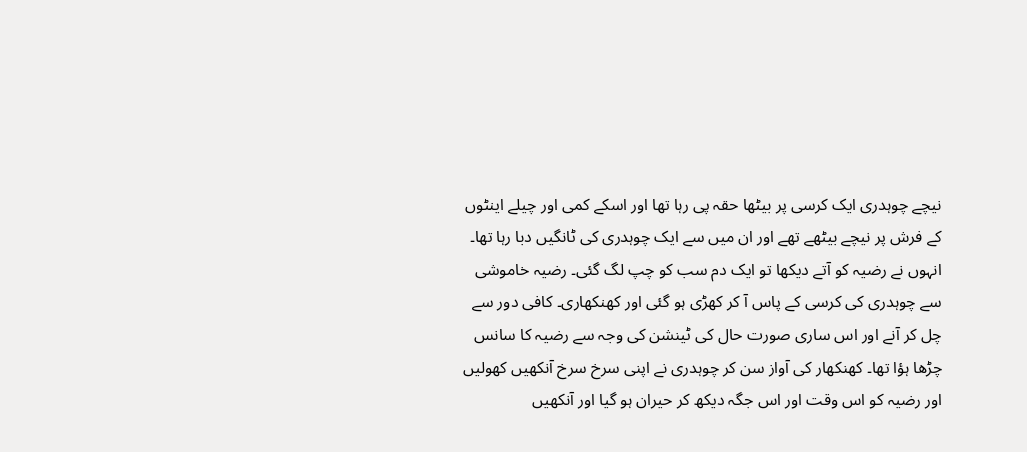نیچے چوہدری ایک کرسی پر بیٹھا حقہ پی رہا تھا اور اسکے کمی اور چیلے اینٹوں کے فرش پر نیچے بیٹھے تھے اور ان میں سے ایک چوہدری کی ٹانگیں دبا رہا تھا۔ انہوں نے رضیہ کو آتے دیکھا تو ایک دم سب کو چپ لگ گئی۔ رضیہ خاموشی سے چوہدری کی کرسی کے پاس آ کر کھڑی ہو گئی اور کھنکھاری۔ کافی دور سے چل کر آنے اور اس ساری صورت حال کی ٹینشن کی وجہ سے رضیہ کا سانس چڑھا ہؤا تھا۔ کھنکھار کی آواز سن کر چوہدری نے اپنی سرخ سرخ آنکھیں کھولیں اور رضیہ کو اس وقت اور اس جگہ دیکھ کر حیران ہو گیا اور آنکھیں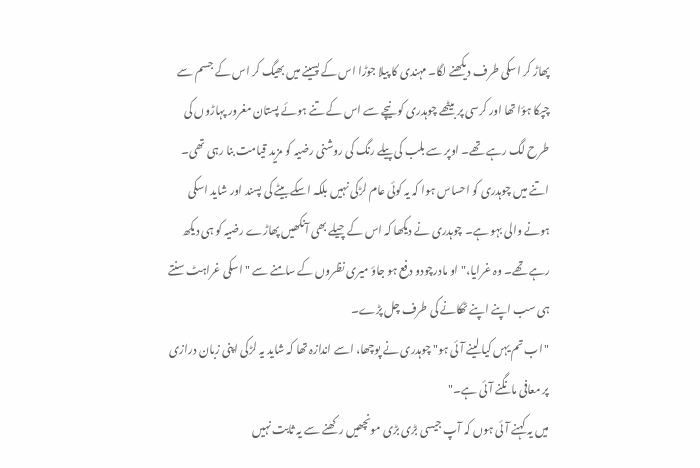پھاڑ کر اسکی طرف دیکھنے لگا۔ مہندی کا پیلا جوڑا اس کے پسینے میں بھیگ کر اس کے جسم سے چپکا ہؤا تھا اور کرسی پر بیٹھے چوہدری کو نیچے سے اس کے تنے ہوئے پستان مغرور پہاڑوں کی طرح لگ رہے تھے۔ اوپر سے بلب کی پیلے رنگ کی روشنی رضیہ کو مزید قیامت بنا رہی تھی۔ اتنے میں چوہدری کو احساس ہوا کہ یہ کوئی عام لڑکی نہیں بلکہ اسکے بیٹے کی پسند اور شاید اسکی ہونے والی بہو ہے۔ چوہدری نے دیکھا کہ اس کے چیلے بھی آنکھیں پھاڑے رضیہ کو ہی دیکھ رہے تھے۔ وہ غرایا،"او مادرچودو دفع ہو جاؤ میری نظروں کے سامنے سے " اسکی غراہٹ سنتے ہی سب اپنے اپنے ٹھکانے کی طرف چل پڑے۔
"اب تم یہں کیا لینے آئی ہو" چوہدری نے پوچھا، اسے اندازہ تھا کہ شاید یہ لڑکی اپنی زبان درازی پر معافی مانگنے آئی ہے۔"
میں یہ کہنے آئی ہوں کہ آپ جیسی بڑی بڑی مونچھیں رکھنے سے یہ ثابت نہیں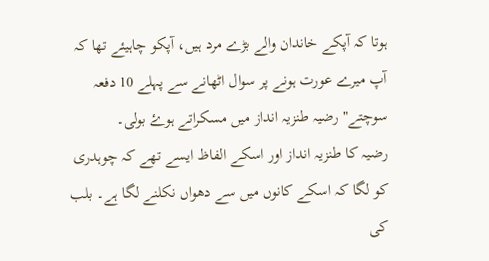ہوتا کہ آپکے خاندان والے بڑے مرد ہیں، آپکو چاہیئے تھا کہ آپ میرے عورت ہونے پر سوال اٹھانے سے پہلے 10 دفعہ سوچتے" رضیہ طنزیہ انداز میں مسکراتے ہوۓ بولی۔
رضیہ کا طنزیہ انداز اور اسکے الفاظ ایسے تھے کہ چوہدری کو لگا کہ اسکے کانوں میں سے دھواں نکلنے لگا ہے۔ بلب کی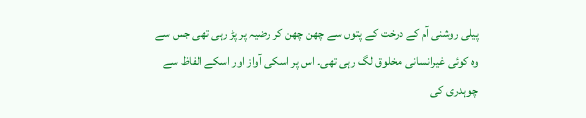پیلی روشنی آم کے درخت کے پتوں سے چھن چھن کر رضیہ پر پڑ رہی تھی جس سے وہ کوئی غیرانسانی مخلوق لگ رہی تھی۔ اس پر اسکی آواز اور اسکے الفاظ سے چوہدری کی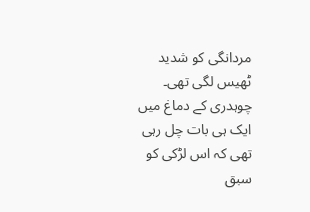مردانگی کو شدید ٹھیس لگی تھی۔ چوہدری کے دماغ میں ایک ہی بات چل رہی تھی کہ اس لڑکی کو سبق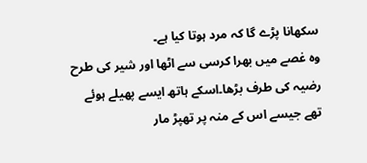سکھانا پڑے گا کہ مرد ہوتا کیا ہے۔
وہ غصے میں بھرا کرسی سے اٹھا اور شیر کی طرح رضیہ کی طرف بڑھا۔اسکے ہاتھ ایسے پھیلے ہوئے تھے جیسے اس کے منہ پر تھپڑ مار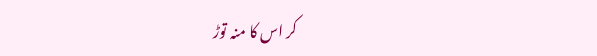کر اس کا منہ توڑ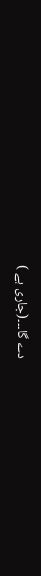دے گا۔۔۔(جاری ہے )